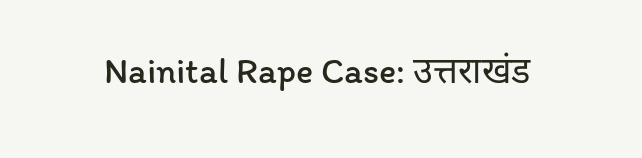Nainital Rape Case: उत्तराखंड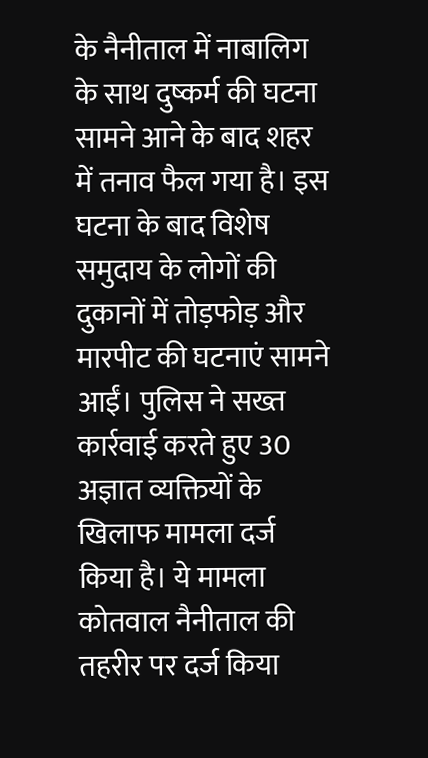के नैनीताल में नाबालिग के साथ दुष्कर्म की घटना सामने आने के बाद शहर में तनाव फैल गया है। इस घटना के बाद विशेष समुदाय के लोगों की दुकानों में तोड़फोड़ और मारपीट की घटनाएं सामने आईं। पुलिस ने सख्त कार्रवाई करते हुए 30 अज्ञात व्यक्तियों के खिलाफ मामला दर्ज किया है। ये मामला कोतवाल नैनीताल की तहरीर पर दर्ज किया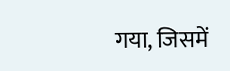गया, जिसमें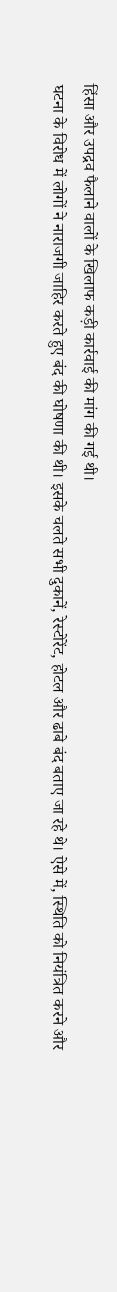हिंसा और उपद्रव फैलाने वालों के खिलाफ कड़ी कार्रवाई की मांग की गई थी।
घटना के विरोध में लोगों ने नाराजगी जाहिर करते हुए बंद की घोषणा की थी। इसके चलते सभी दुकानें, रेस्टोरेंट, होटल और ढाबे बंद बताए जा रहे थे। ऐसे में, स्थिति को नियंत्रित करने और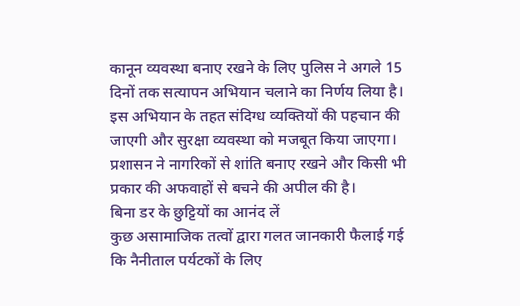कानून व्यवस्था बनाए रखने के लिए पुलिस ने अगले 15 दिनों तक सत्यापन अभियान चलाने का निर्णय लिया है। इस अभियान के तहत संदिग्ध व्यक्तियों की पहचान की जाएगी और सुरक्षा व्यवस्था को मजबूत किया जाएगा। प्रशासन ने नागरिकों से शांति बनाए रखने और किसी भी प्रकार की अफवाहों से बचने की अपील की है।
बिना डर के छुट्टियों का आनंद लें
कुछ असामाजिक तत्वों द्वारा गलत जानकारी फैलाई गई कि नैनीताल पर्यटकों के लिए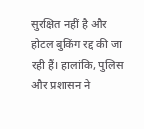सुरक्षित नहीं है और होटल बुकिंग रद्द की जा रही हैं। हालांकि, पुलिस और प्रशासन ने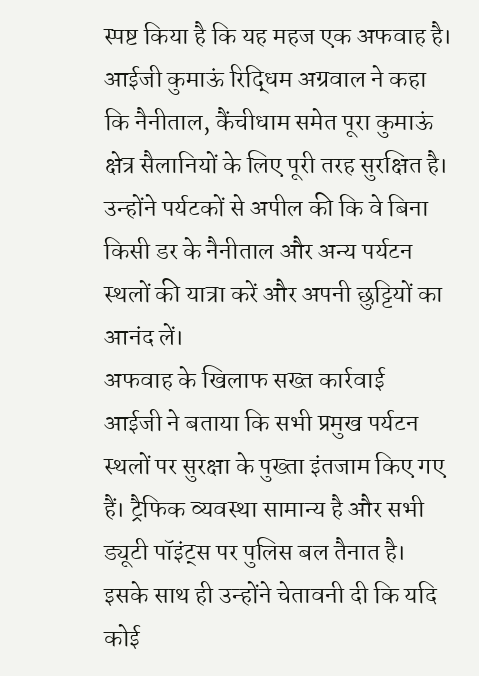स्पष्ट किया है कि यह महज एक अफवाह है। आईजी कुमाऊं रिद्धिम अग्रवाल ने कहा कि नैनीताल, कैंचीधाम समेत पूरा कुमाऊं क्षेत्र सैलानियों के लिए पूरी तरह सुरक्षित है। उन्होंने पर्यटकों से अपील की कि वे बिना किसी डर के नैनीताल और अन्य पर्यटन स्थलों की यात्रा करें और अपनी छुट्टियों का आनंद लें।
अफवाह के खिलाफ सख्त कार्रवाई
आईजी ने बताया कि सभी प्रमुख पर्यटन स्थलों पर सुरक्षा के पुख्ता इंतजाम किए गए हैं। ट्रैफिक व्यवस्था सामान्य है और सभी ड्यूटी पॉइंट्स पर पुलिस बल तैनात है। इसके साथ ही उन्होंने चेतावनी दी कि यदि कोई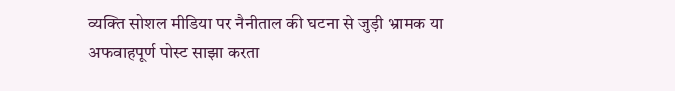व्यक्ति सोशल मीडिया पर नैनीताल की घटना से जुड़ी भ्रामक या अफवाहपूर्ण पोस्ट साझा करता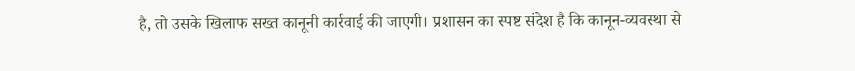है, तो उसके खिलाफ सख्त कानूनी कार्रवाई की जाएगी। प्रशासन का स्पष्ट संदेश है कि कानून-व्यवस्था से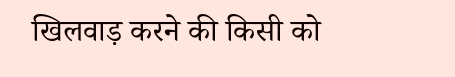खिलवाड़ करने की किसी को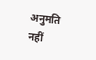अनुमति नहीं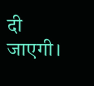दी जाएगी।